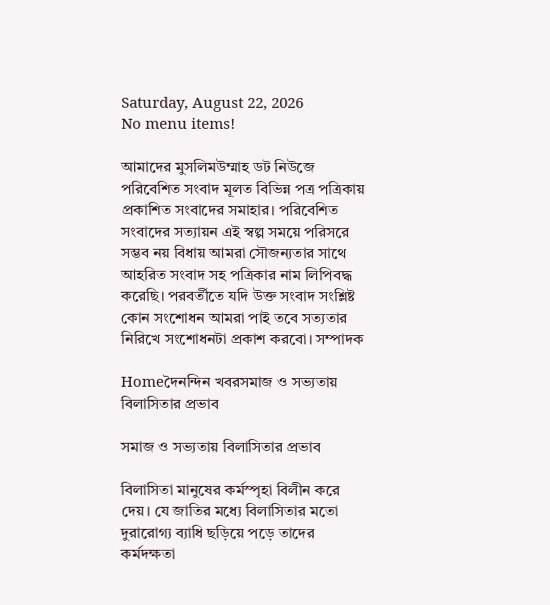Saturday, August 22, 2026
No menu items!

আমাদের মুসলিমউম্মাহ ডট নিউজে পরিবেশিত সংবাদ মূলত বিভিন্ন পত্র পত্রিকায় প্রকাশিত সংবাদের সমাহার। পরিবেশিত সংবাদের সত্যায়ন এই স্বল্প সময়ে পরিসরে সম্ভব নয় বিধায় আমরা সৌজন্যতার সাথে আহরিত সংবাদ সহ পত্রিকার নাম লিপিবদ্ধ করেছি। পরবর্তীতে যদি উক্ত সংবাদ সংশ্লিষ্ট কোন সংশোধন আমরা পাই তবে সত্যতার নিরিখে সংশোধনটা প্রকাশ করবো। সম্পাদক

Homeদৈনন্দিন খবরসমাজ ও সভ্যতায় বিলাসিতার প্রভাব

সমাজ ও সভ্যতায় বিলাসিতার প্রভাব

বিলাসিতা মানুষের কর্মস্পৃহা বিলীন করে দেয়। যে জাতির মধ্যে বিলাসিতার মতো দুরারোগ্য ব্যাধি ছড়িয়ে পড়ে তাদের কর্মদক্ষতা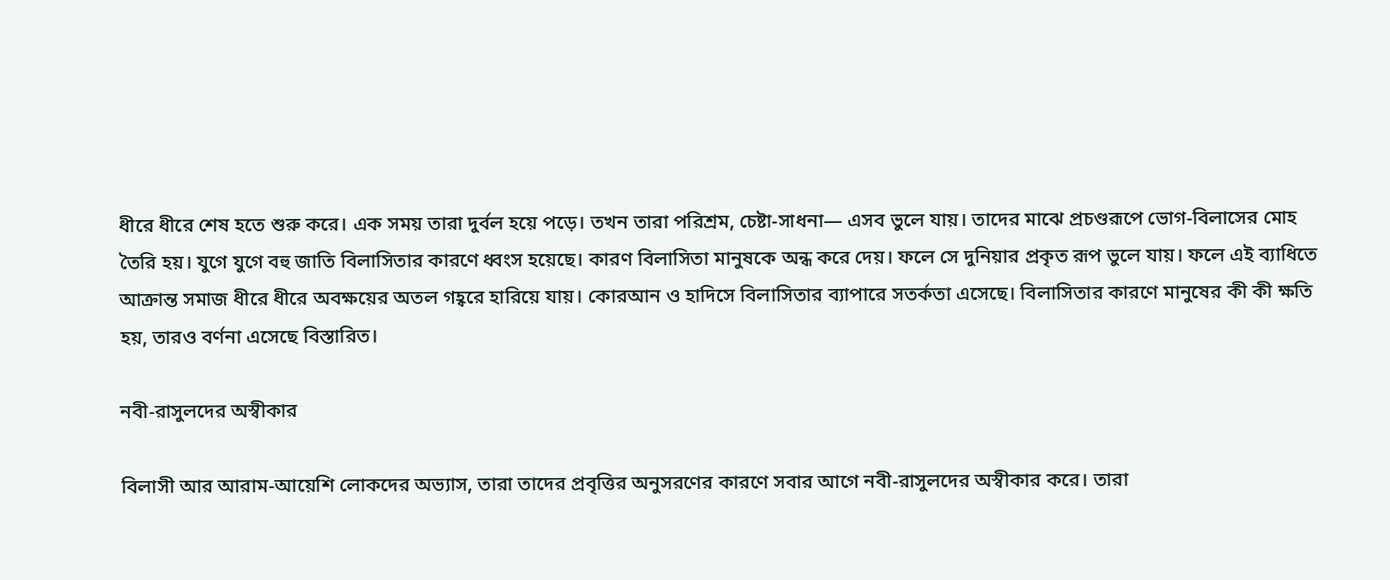ধীরে ধীরে শেষ হতে শুরু করে। এক সময় তারা দুর্বল হয়ে পড়ে। তখন তারা পরিশ্রম, চেষ্টা-সাধনা— এসব ভুলে যায়। তাদের মাঝে প্রচণ্ডরূপে ভোগ-বিলাসের মোহ তৈরি হয়। যুগে যুগে বহু জাতি বিলাসিতার কারণে ধ্বংস হয়েছে। কারণ বিলাসিতা মানুষকে অন্ধ করে দেয়। ফলে সে দুনিয়ার প্রকৃত রূপ ভুলে যায়। ফলে এই ব্যাধিতে আক্রান্ত সমাজ ধীরে ধীরে অবক্ষয়ের অতল গহ্বরে হারিয়ে যায়। কোরআন ও হাদিসে বিলাসিতার ব্যাপারে সতর্কতা এসেছে। বিলাসিতার কারণে মানুষের কী কী ক্ষতি হয়, তারও বর্ণনা এসেছে বিস্তারিত।

নবী-রাসুলদের অস্বীকার

বিলাসী আর আরাম-আয়েশি লোকদের অভ্যাস, তারা তাদের প্রবৃত্তির অনুসরণের কারণে সবার আগে নবী-রাসুলদের অস্বীকার করে। তারা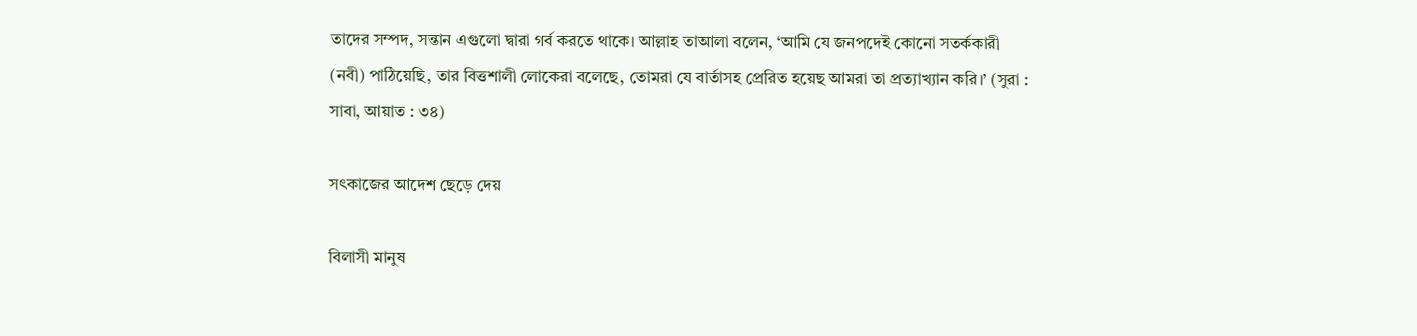তাদের সম্পদ, সন্তান এগুলো দ্বারা গর্ব করতে থাকে। আল্লাহ তাআলা বলেন, ‘আমি যে জনপদেই কোনো সতর্ককারী (নবী) পাঠিয়েছি, তার বিত্তশালী লোকেরা বলেছে, তোমরা যে বার্তাসহ প্রেরিত হয়েছ আমরা তা প্রত্যাখ্যান করি।’ (সুরা : সাবা, আয়াত : ৩৪)

সৎকাজের আদেশ ছেড়ে দেয়

বিলাসী মানুষ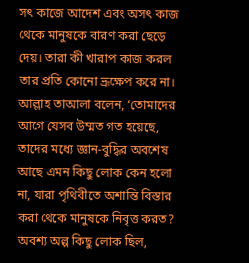সৎ কাজে আদেশ এবং অসৎ কাজ থেকে মানুষকে বারণ করা ছেড়ে দেয়। তারা কী খারাপ কাজ করল তার প্রতি কোনো ভ্রূক্ষেপ করে না। আল্লাহ তাআলা বলেন, ‘তোমাদের আগে যেসব উম্মত গত হয়েছে, তাদের মধ্যে জ্ঞান-বুদ্ধির অবশেষ আছে এমন কিছু লোক কেন হলো না, যারা পৃথিবীতে অশান্তি বিস্তার করা থেকে মানুষকে নিবৃত্ত করত? অবশ্য অল্প কিছু লোক ছিল,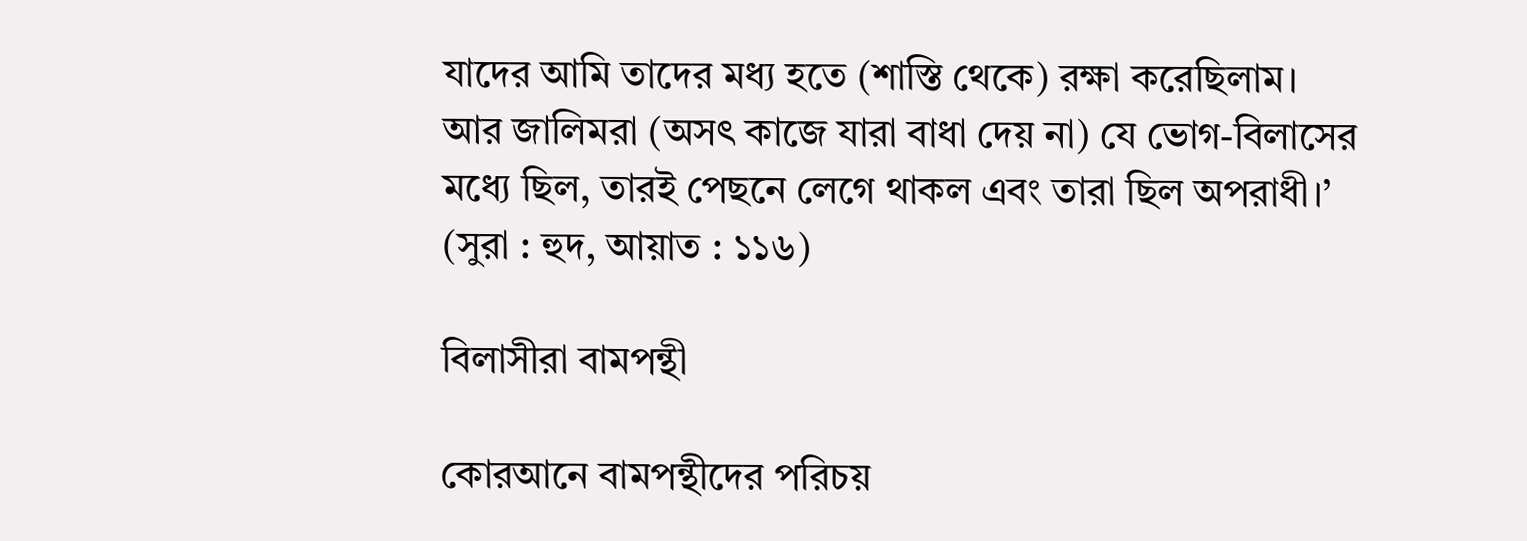যাদের আমি তাদের মধ্য হতে (শাস্তি থেকে) রক্ষা করেছিলাম। আর জালিমরা (অসৎ কাজে যারা বাধা দেয় না) যে ভোগ-বিলাসের মধ্যে ছিল, তারই পেছনে লেগে থাকল এবং তারা ছিল অপরাধী।’ (সুরা : হুদ, আয়াত : ১১৬)

বিলাসীরা বামপন্থী

কোরআনে বামপন্থীদের পরিচয়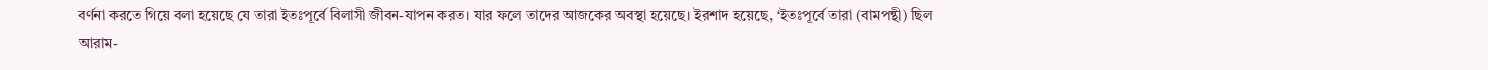বর্ণনা করতে গিয়ে বলা হয়েছে যে তারা ইতঃপূর্বে বিলাসী জীবন-যাপন করত। যার ফলে তাদের আজকের অবস্থা হয়েছে। ইরশাদ হয়েছে, ‘ইতঃপূর্বে তারা (বামপন্থী) ছিল আরাম-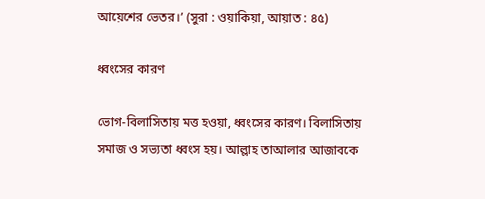আয়েশের ভেতর।’ (সুরা : ওয়াকিয়া, আয়াত : ৪৫)

ধ্বংসের কারণ

ভোগ-বিলাসিতায় মত্ত হওয়া, ধ্বংসের কারণ। বিলাসিতায় সমাজ ও সভ্যতা ধ্বংস হয়। আল্লাহ তাআলার আজাবকে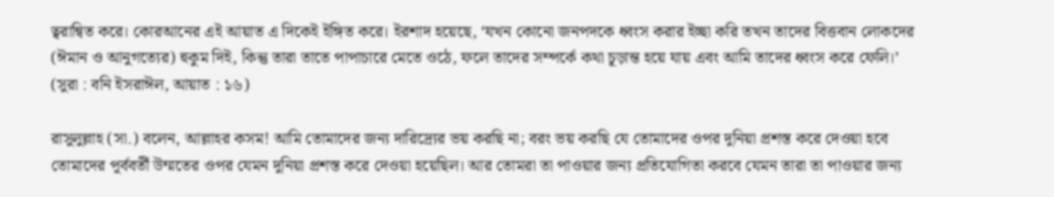ত্বরান্বিত করে। কোরআনের এই আয়াত এ দিকেই ইঙ্গিত করে। ইরশাদ হয়েছে, ‘যখন কোনো জনপদকে ধ্বংস করার ইচ্ছা করি তখন তাদের বিত্তবান লোকদের (ঈমান ও আনুগত্যের) হুকুম দিই, কিন্তু তারা তাতে পাপাচারে মেতে ওঠে, ফলে তাদের সম্পর্কে কথা চূড়ান্ত হয়ে যায় এবং আমি তাদের ধ্বংস করে ফেলি।’ (সুরা : বনি ইসরাঈল, আয়াত : ১৬)

রাসুলুল্লাহ (সা.) বলেন, আল্লাহর কসম! আমি তোমাদের জন্য দারিদ্র্যের ভয় করছি না; বরং ভয় করছি যে তোমাদের ওপর দুনিয়া প্রশস্ত করে দেওয়া হবে তোমাদের পূর্ববর্তী উম্মতের ওপর যেমন দুনিয়া প্রশস্ত করে দেওয়া হয়েছিল। আর তোমরা তা পাওয়ার জন্য প্রতিযোগিতা করবে যেমন তারা তা পাওয়ার জন্য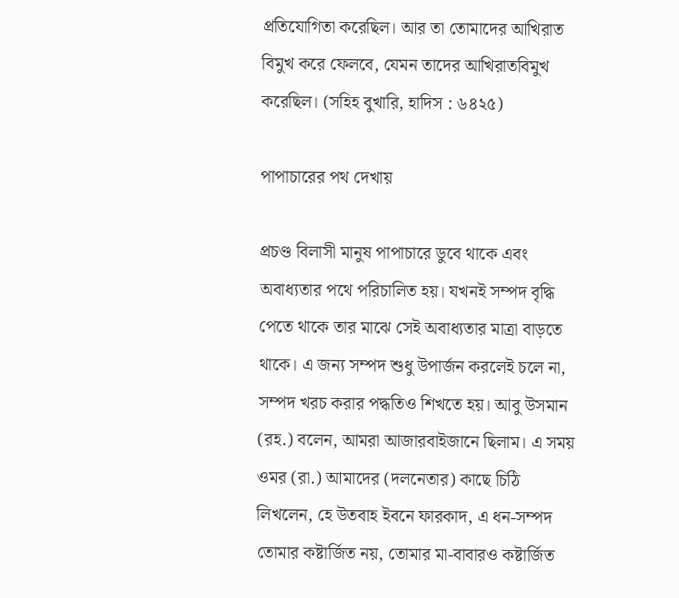প্রতিযোগিতা করেছিল। আর তা তোমাদের আখিরাত বিমুখ করে ফেলবে, যেমন তাদের আখিরাতবিমুখ করেছিল। (সহিহ বুখারি, হাদিস : ৬৪২৫)

পাপাচারের পথ দেখায়

প্রচণ্ড বিলাসী মানুষ পাপাচারে ডুবে থাকে এবং অবাধ্যতার পথে পরিচালিত হয়। যখনই সম্পদ বৃদ্ধি পেতে থাকে তার মাঝে সেই অবাধ্যতার মাত্রা বাড়তে থাকে। এ জন্য সম্পদ শুধু উপার্জন করলেই চলে না, সম্পদ খরচ করার পদ্ধতিও শিখতে হয়। আবু উসমান (রহ.) বলেন, আমরা আজারবাইজানে ছিলাম। এ সময় ওমর (রা.) আমাদের (দলনেতার) কাছে চিঠি লিখলেন, হে উতবাহ ইবনে ফারকাদ, এ ধন-সম্পদ তোমার কষ্টার্জিত নয়, তোমার মা-বাবারও কষ্টার্জিত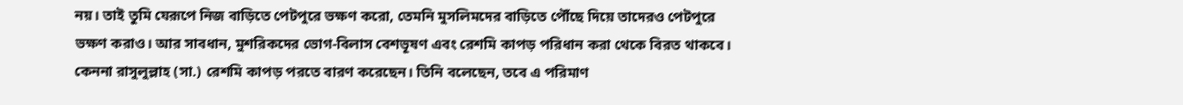নয়। তাই তুমি যেরূপে নিজ বাড়িতে পেটপুরে ভক্ষণ করো, তেমনি মুসলিমদের বাড়িতে পৌঁছে দিয়ে তাদেরও পেটপুরে ভক্ষণ করাও। আর সাবধান, মুশরিকদের ভোগ-বিলাস বেশভূষণ এবং রেশমি কাপড় পরিধান করা থেকে বিরত থাকবে। কেননা রাসুলুল্লাহ (সা.) রেশমি কাপড় পরতে বারণ করেছেন। তিনি বলেছেন, তবে এ পরিমাণ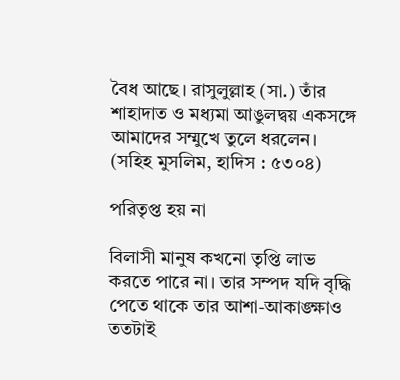বৈধ আছে। রাসুলুল্লাহ (সা.) তাঁর শাহাদাত ও মধ্যমা আঙুলদ্বয় একসঙ্গে আমাদের সম্মুখে তুলে ধরলেন। (সহিহ মুসলিম, হাদিস : ৫৩০৪)

পরিতৃপ্ত হয় না

বিলাসী মানুষ কখনো তৃপ্তি লাভ করতে পারে না। তার সম্পদ যদি বৃদ্ধি পেতে থাকে তার আশা-আকাঙ্ক্ষাও ততটাই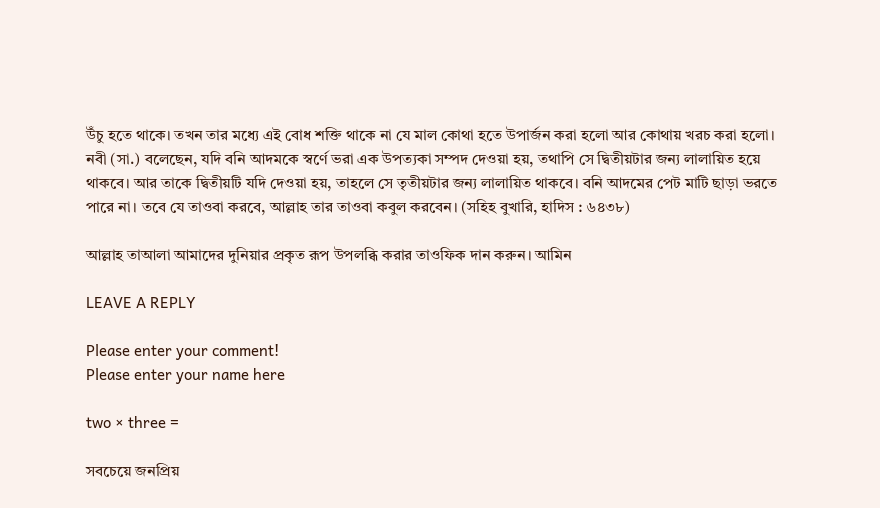উঁচু হতে থাকে। তখন তার মধ্যে এই বোধ শক্তি থাকে না যে মাল কোথা হতে উপার্জন করা হলো আর কোথায় খরচ করা হলো। নবী (সা.) বলেছেন, যদি বনি আদমকে স্বর্ণে ভরা এক উপত্যকা সম্পদ দেওয়া হয়, তথাপি সে দ্বিতীয়টার জন্য লালায়িত হয়ে থাকবে। আর তাকে দ্বিতীয়টি যদি দেওয়া হয়, তাহলে সে তৃতীয়টার জন্য লালায়িত থাকবে। বনি আদমের পেট মাটি ছাড়া ভরতে পারে না। তবে যে তাওবা করবে, আল্লাহ তার তাওবা কবুল করবেন। (সহিহ বুখারি, হাদিস : ৬৪৩৮)

আল্লাহ তাআলা আমাদের দুনিয়ার প্রকৃত রূপ উপলব্ধি করার তাওফিক দান করুন। আমিন

LEAVE A REPLY

Please enter your comment!
Please enter your name here

two × three =

সবচেয়ে জনপ্রিয়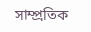সাম্প্রতিক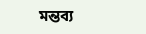মন্তব্য